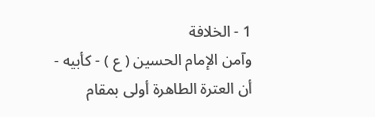1 - الخلافة
وآمن الإمام الحسين ( ع ) - كأبيه - أن العترة الطاهرة أولى بمقام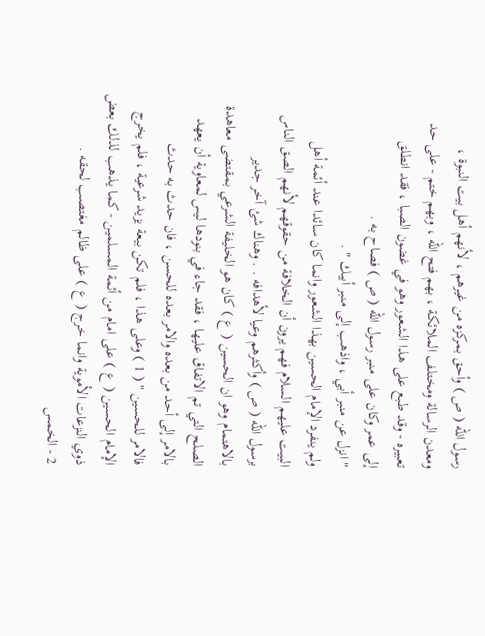رسول الله ( ص ) وأحق بمركزه من غيرهم ، لأنهم أهل بيت النبوة ،
ومعدن الرسالة ومختلف الملائكة ، بهم فتح الله ، وبهم ختم - على حد
تعبيره - وقد طبع على هذا الشعور وهو في غضون الصبا ، فقد انطلق
إلى عمر وكان على منبر رسول الله ( ص ) فصاح به .
" انزل عن منبر أبي ، واذهب إلى منبر أبيك " .
ولم ينفرد الإمام الحسين بهذا الشعور وانما كان سائدا عند أئمة أهل
البيت عليهم السلام فهم يرون أن الخلافة من حقوقهم لأنهم الصق الناس
برسول الله ( ص ) وأكثرهم وعيا لأهدافه . . وهناك شئ آخر جدير
بالاهتمام وهو ان الحسين ( ع ) كان هو الخليفة الشرعي بمقتضى معاهدة
الصلح التي تم الاتفاق عليها ، فقد جاء في بنودها ليس لمعاوية أن يعهد
بالامر إلى أحد من بعده والامر بعده للحسن ، فان حدث به حدث
فالامر للحسين " ( 1 ) وعلى هذا ، فلم تكن بيعة يزيد شرعية ، فلم يخرج
الإمام الحسين ( ع ) على امام من أئمة المسلمين - كما يذهب لذلك بعض
ذوي النزعات الأموية وانما خرج ( ع ) على ظالم مغتصب لحقه .
2 - الخمس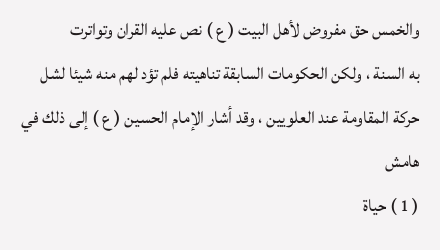والخمس حق مفروض لأهل البيت ( ع ) نص عليه القران وتواترت
به السنة ، ولكن الحكومات السابقة تناهيته فلم تؤد لهم منه شيئا لشل
حركة المقاومة عند العلويين ، وقد أشار الإمام الحسين ( ع ) إلى ذلك في
هامش
( 1 ) حياة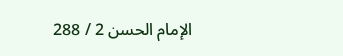الإمام الحسن 2 / 288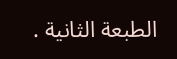الطبعة الثانية .